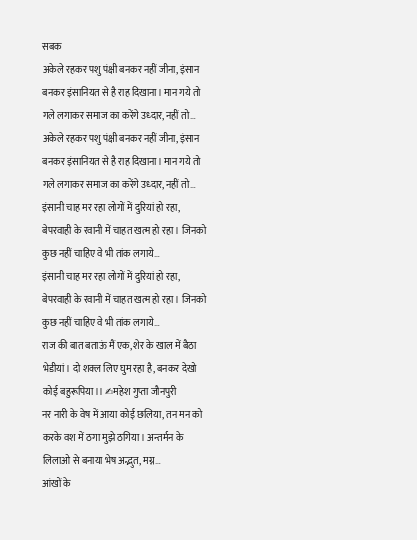सबक
अकेले रहकर पशु पंक्षी बनकर नहीं जीना, इंसान बनकर इंसानियत से है राह दिखाना। मान गये तो गले लगाकर समाज का करेंगे उध्दार, नहीं तो…
अकेले रहकर पशु पंक्षी बनकर नहीं जीना, इंसान बनकर इंसानियत से है राह दिखाना। मान गये तो गले लगाकर समाज का करेंगे उध्दार, नहीं तो…
इंसानी चाह मर रहा लोगों में दुरियां हो रहा, बेपरवाही के रवानी में चाहत खत्म हो रहा। जिनको कुछ नहीं चाहिए वे भी तांक लगाये…
इंसानी चाह मर रहा लोगों में दुरियां हो रहा, बेपरवाही के रवानी में चाहत खत्म हो रहा। जिनको कुछ नहीं चाहिए वे भी तांक लगाये…
राज की बात बताऊं मैं एक, शेर के खाल में बैठा भेडीयां। दो शक्ल लिए घुम रहा है, बनकर देखो कोई बहुरूपिया।। ✍महेश गुप्ता जौनपुरी
नर नारी के वेष में आया कोई छलिया, तन मन को करके वश में ठगा मुझे ठगिया। अन्तर्मन के लिलाओ से बनाया भेष अद्भुत, मग्न…
आंखों के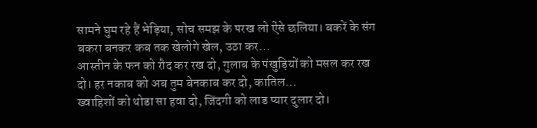सामने घुम रहे हैं भेड़िया, सोच समझ के परख लो ऐंसे छलिया। बकरें के संग बकरा बनकर कब तक खेलोगे खेल, उठा कर…
आस्तीन के फन को रौद कर रख दो, गुलाब के पंखुड़ियों को मसल कर रख दो। हर नकाब को अब तुम बेनकाब कर दो, कातिल…
ख्वाहिशों को थोडा सा हवा दो, जिंदगी को लाड प्यार दुलार दो।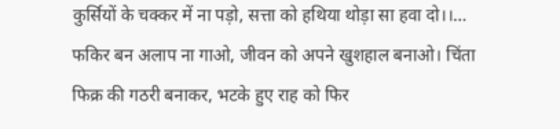कुर्सियों के चक्कर में ना पड़ो, सत्ता को हथिया थोड़ा सा हवा दो।।…
फकिर बन अलाप ना गाओ, जीवन को अपने खुशहाल बनाओ। चिंता फिक्र की गठरी बनाकर, भटके हुए राह को फिर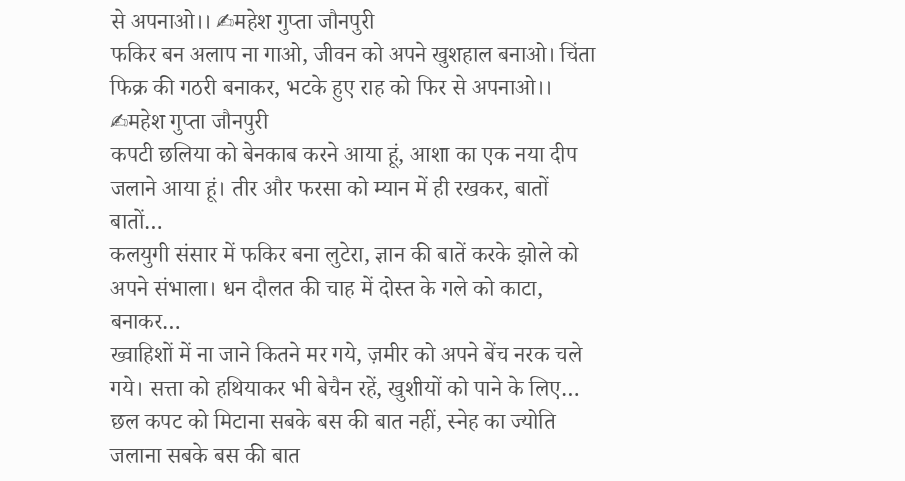से अपनाओ।। ✍महेश गुप्ता जौनपुरी
फकिर बन अलाप ना गाओ, जीवन को अपने खुशहाल बनाओ। चिंता फिक्र की गठरी बनाकर, भटके हुए राह को फिर से अपनाओ।। ✍महेश गुप्ता जौनपुरी
कपटी छलिया को बेनकाब करने आया हूं, आशा का एक नया दीप जलाने आया हूं। तीर और फरसा को म्यान में ही रखकर, बातों बातों…
कलयुगी संसार में फकिर बना लुटेरा, ज्ञान की बातें करके झोले को अपने संभाला। धन दौलत की चाह में दोस्त के गले को काटा, बनाकर…
ख्वाहिशों में ना जाने कितने मर गये, ज़मीर को अपने बेंच नरक चले गये। सत्ता को हथियाकर भी बेचैन रहें, खुशीयों को पाने के लिए…
छल कपट को मिटाना सबके बस की बात नहीं, स्नेह का ज्योति जलाना सबके बस की बात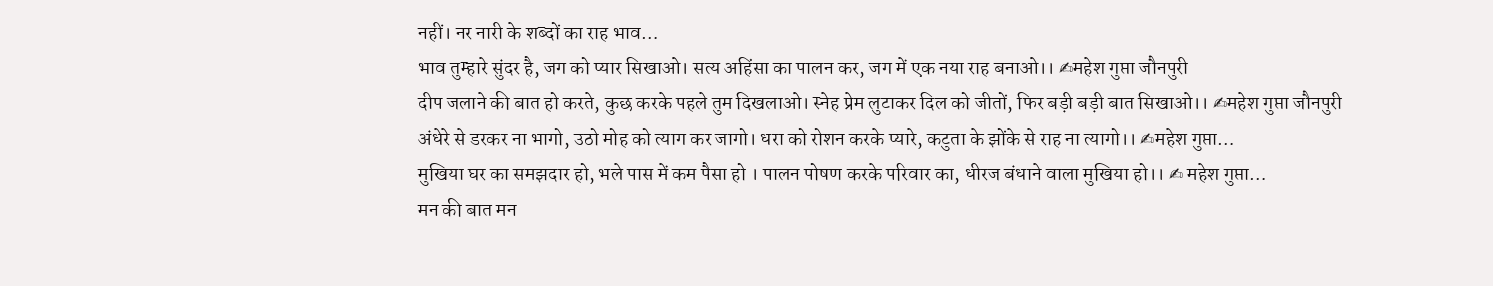नहीं। नर नारी के शब्दों का राह भाव…
भाव तुम्हारे सुंदर है, जग को प्यार सिखाओ। सत्य अहिंसा का पालन कर, जग में एक नया राह बनाओ।। ✍महेश गुप्ता जौनपुरी
दीप जलाने की बात हो करते, कुछ करके पहले तुम दिखलाओ। स्नेह प्रेम लुटाकर दिल को जीतों, फिर बड़ी बड़ी बात सिखाओ।। ✍महेश गुप्ता जौनपुरी
अंधेरे से डरकर ना भागो, उठो मोह को त्याग कर जागो। धरा को रोशन करके प्यारे, कटुता के झोंके से राह ना त्यागो।। ✍महेश गुप्ता…
मुखिया घर का समझदार हो, भले पास में कम पैसा हो । पालन पोषण करके परिवार का, धीरज बंधाने वाला मुखिया हो।। ✍ महेश गुप्ता…
मन की बात मन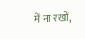में ना रखों,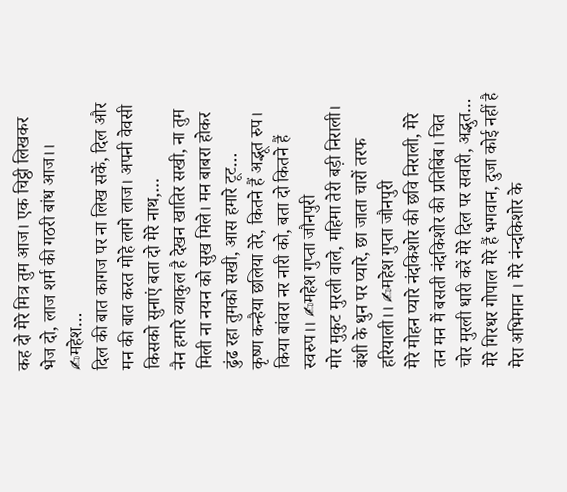कह दो मेरे मित्र तुम आज। एक चिट्ठी लिखकर भेज दो, लाज शर्म की गठरी बांध आज।। ✍महेश…
दिल की बात कागज पर ना लिख सकें, दिल और मन की बात करत मोहे लागे लाज। अपनी वेवसी किसको सुनाएं बता दो मेरे नाथ,…
नैन हमारे व्याकुल है देखन खातिर सखी, ना तुम मिली ना नयन को सुख मिले। मन बाबरा होकर ढुंढ रहा तुमको सखी, आस हमारे टूट…
कृष्ण कन्हैया छलिया तेरे, कितने हैं अद्भूत रुप। किया बांवरा नर नारी को, बता दो कितने हैं स्वरुप।। ✍महेश गुप्ता जौनपुरी
मोर मुकुट मुरली वाले, महिमा तेरी बड़ी निराली। बंशी के धुन पर प्यारे, छा जाता चारों तरफ हरियाली।। ✍महेश गुप्ता जौनपुरी
मेरे मोहन प्यारे नंदकिशोर की छवि निराली, मेरे तन मन में बसती नंदकिशोर की प्रतिबिंब। चित चोर मुरली धारी करें मेरे दिल पर सवारी, अद्भुत…
मेरे गिरधर गोपाल मेरे हैं भगवान, दुजा कोई नहीं है मेरा अभिमान । मेरे नंन्दकिशोर के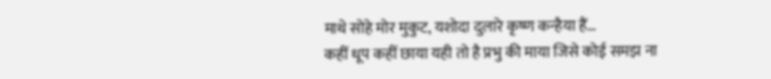माथे सोहे मोर मुकुट, यशोदा दुलारे कृष्ण कन्हैया हैं…
कहीं धूप कहीं छाया यही तो है प्रभु की माया जिसे कोई समझ ना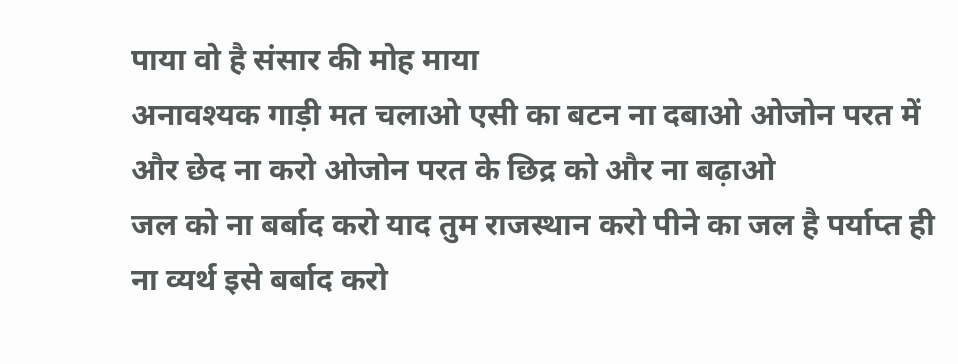पाया वो है संसार की मोह माया
अनावश्यक गाड़ी मत चलाओ एसी का बटन ना दबाओ ओजोन परत में और छेद ना करो ओजोन परत के छिद्र को और ना बढ़ाओ
जल को ना बर्बाद करो याद तुम राजस्थान करो पीने का जल है पर्याप्त ही ना व्यर्थ इसे बर्बाद करो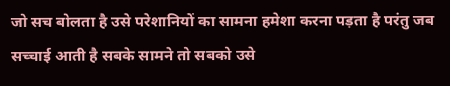जो सच बोलता है उसे परेशानियों का सामना हमेशा करना पड़ता है परंतु जब सच्चाई आती है सबके सामने तो सबको उसे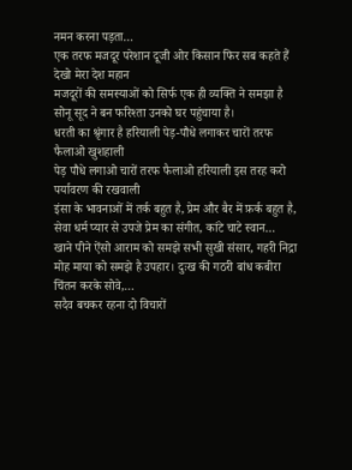नमन करना पड़ता…
एक तरफ मजदूर परेशान दूजी ओर किसान फिर सब कहते हैं देखो मेरा देश महान
मजदूरों की समस्याओं को सिर्फ एक ही व्यक्ति ने समझा है सोनू सूद ने बन फरिश्ता उनको घर पहुंचाया है।
धरती का श्रृंगार है हरियाली पेड़-पौधे लगाकर चारों तरफ फैलाओ खुशहाली
पेड़ पौधे लगाओ चारों तरफ फैलाओ हरियाली इस तरह करो पर्यावरण की रखवाली
इंसा के भावनाओं में तर्क बहुत है, प्रेम और बैर में फ़र्क बहुत है, सेवा धर्म प्यार से उपजे प्रेम का संगीत, कांटे चाटे स्वान…
खाने पीने ऐंसो आराम को समझे सभी सुखी संसार, गहरी निद्रा मोह माया को समझे है उपहार। दुःख की गठरी बांध कबीरा चिंतन करके सोवे,…
सदैव बचकर रहना दो विचारों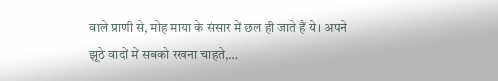वाले प्राणी से, मोह माया के संसार में छल ही जाते हैं ये। अपने झूठे वादों में सबको रखना चाहते,…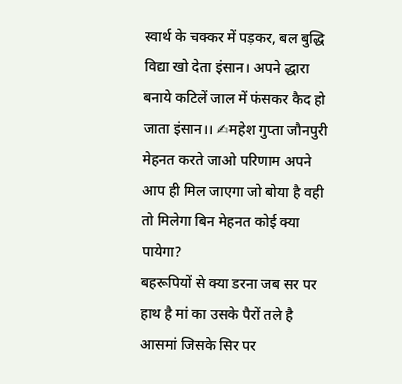स्वार्थ के चक्कर में पड़कर, बल बुद्धि विद्या खो देता इंसान। अपने द्धारा बनाये कटिलें जाल में फंसकर कैद हो जाता इंसान।। ✍महेश गुप्ता जौनपुरी
मेहनत करते जाओ परिणाम अपने आप ही मिल जाएगा जो बोया है वही तो मिलेगा बिन मेहनत कोई क्या पायेगा?
बहरूपियों से क्या डरना जब सर पर हाथ है मां का उसके पैरों तले है आसमां जिसके सिर पर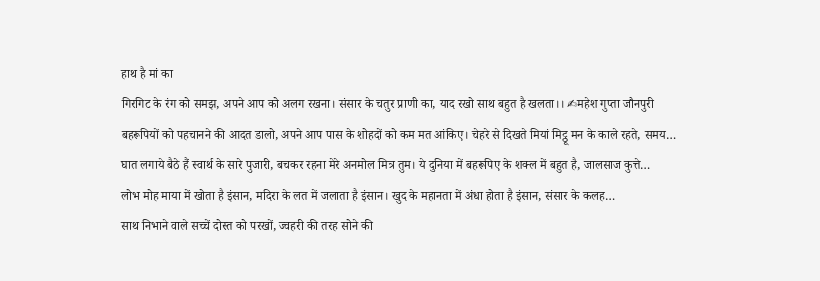हाथ है मां का
गिरगिट के रंग को समझ, अपने आप को अलग रखना। संसार के चतुर प्राणी का, याद रखो साथ बहुत है खलता।। ✍महेश गुप्ता जौनपुरी
बहरूपियों को पहचानने की आदत डालो, अपने आप पास के शोहदों को कम मत आंकिए। चेहरे से दिखते मियां मिट्ठू मन के काले रहते, समय…
घात लगाये बैठे हैं स्वार्थ के सारे पुजारी, बचकर रहना मेरे अनमोल मित्र तुम। ये दुनिया में बहरूपिए के शक्ल में बहुत है, जालसाज कुत्ते…
लोभ मोह माया में खोता है इंसान, मदिरा के लत में जलाता है इंसान। खुद के महानता में अंधा होता है इंसान, संसार के कलह…
साथ निभाने वाले सच्चें दोस्त को परखों, ज्वहरी की तरह सोने की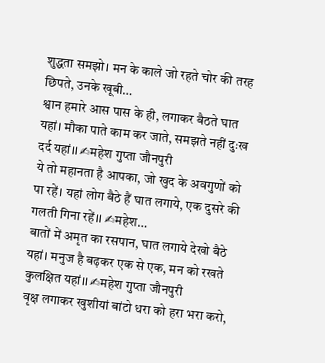शुद्धता समझो। मन के काले जो रहते चोर की तरह छिपते, उनके खूबी…
श्वान हमारे आस पास के ही, लगाकर बैठते घात यहां। मौका पाते काम कर जाते, समझते नहीं दुःख दर्द यहां।। ✍महेश गुप्ता जौनपुरी
ये तो महानता है आपका, जो खुद के अवगुणों को पा रहें। यहां लोग बैठे हैं घात लगाये, एक दुसरे की गलती गिना रहें।। ✍महेश…
बातों में अमृत का रसपान, घात लगाये देखो बैठे यहां। मनुज है बढ़कर एक से एक, मन को रखते कुलक्षित यहां।। ✍महेश गुप्ता जौनपुरी
वृक्ष लगाकर खुशीयां बांटो धरा को हरा भरा करो,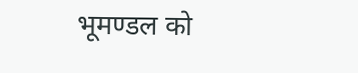भूमण्डल को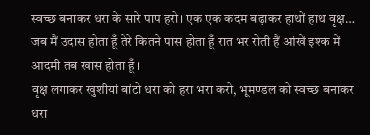स्वच्छ बनाकर धरा के सारे पाप हरो। एक एक कदम बढ़ाकर हाथों हाथ वृक्ष…
जब मैं उदास होता हूँ तेरे कितने पास होता हूँ रात भर रोती हैं आंखें इश्क में आदमी तब खास होता हूँ ।
वृक्ष लगाकर खुशीयां बांटो धरा को हरा भरा करो, भूमण्डल को स्वच्छ बनाकर धरा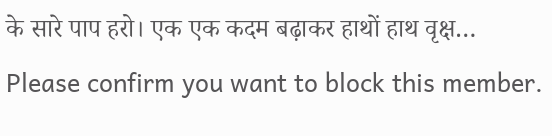के सारे पाप हरो। एक एक कदम बढ़ाकर हाथों हाथ वृक्ष…
Please confirm you want to block this member.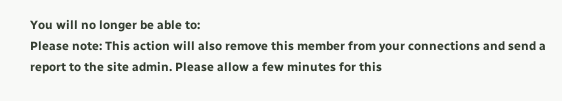You will no longer be able to:
Please note: This action will also remove this member from your connections and send a report to the site admin. Please allow a few minutes for this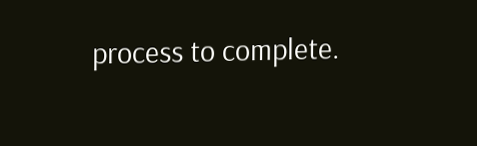process to complete.